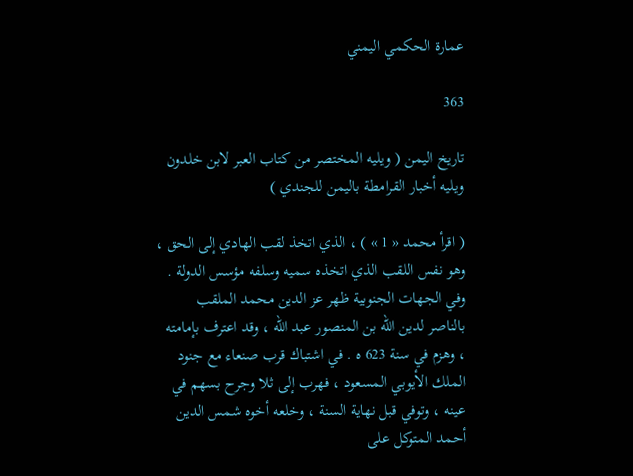عمارة الحكمي اليمني

363

تاريخ اليمن ( ويليه المختصر من كتاب العبر لابن خلدون ويليه أخبار القرامطة باليمن للجندي )

( اقرأ محمد « 1 » ) ، الذي اتخذ لقب الهادي إلى الحق ، وهو نفس اللقب الذي اتخذه سميه وسلفه مؤسس الدولة . وفي الجهات الجنوبية ظهر عز الدين محمد الملقب بالناصر لدين اللّه بن المنصور عبد اللّه ، وقد اعترف بإمامته ، وهزم في سنة 623 ه . في اشتباك قرب صنعاء مع جنود الملك الأيوبي المسعود ، فهرب إلى ثلا وجرح بسهم في عينه ، وتوفي قبل نهاية السنة ، وخلعه أخوه شمس الدين أحمد المتوكل على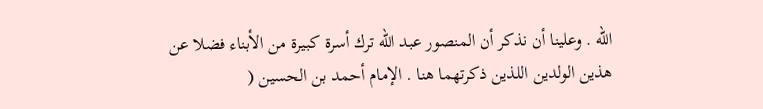اللّه . وعلينا أن نذكر أن المنصور عبد اللّه ترك أسرة كبيرة من الأبناء فضلا عن هذين الولدين اللذين ذكرتهما هنا . الإمام أحمد بن الحسين (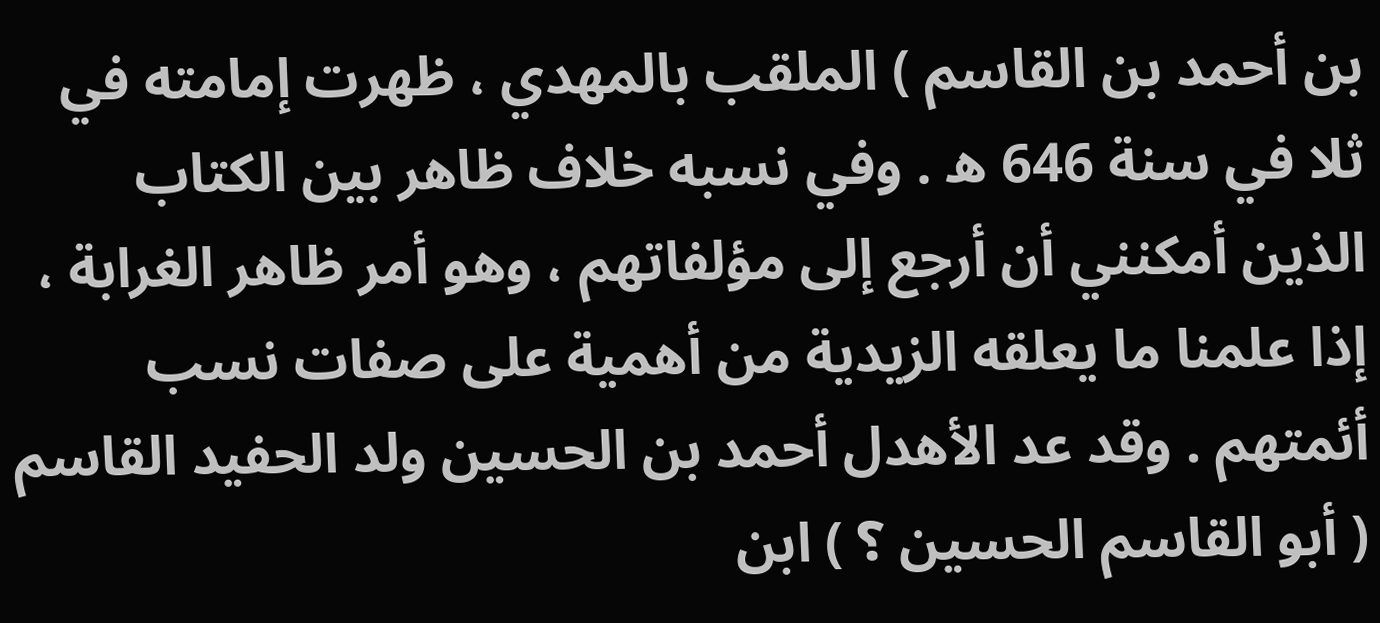بن أحمد بن القاسم ) الملقب بالمهدي ، ظهرت إمامته في ثلا في سنة 646 ه . وفي نسبه خلاف ظاهر بين الكتاب الذين أمكنني أن أرجع إلى مؤلفاتهم ، وهو أمر ظاهر الغرابة ، إذا علمنا ما يعلقه الزيدية من أهمية على صفات نسب أئمتهم . وقد عد الأهدل أحمد بن الحسين ولد الحفيد القاسم ( أبو القاسم الحسين ؟ ) ابن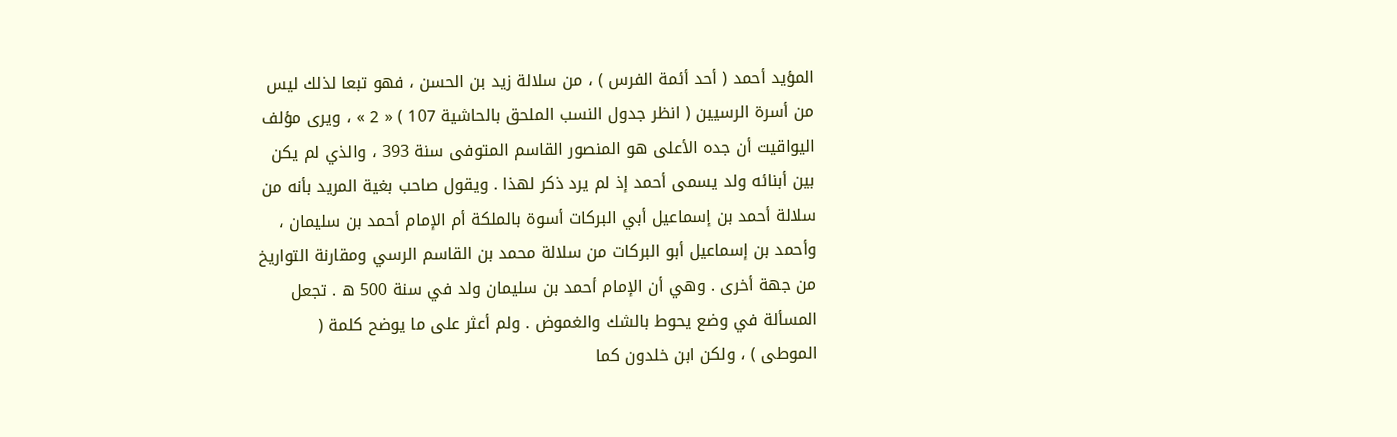المؤيد أحمد ( أحد أئمة الفرس ) ، من سلالة زيد بن الحسن ، فهو تبعا لذلك ليس من أسرة الرسيين ( انظر جدول النسب الملحق بالحاشية 107 ) « 2 » ، ويرى مؤلف اليواقيت أن جده الأعلى هو المنصور القاسم المتوفى سنة 393 ، والذي لم يكن بين أبنائه ولد يسمى أحمد إذ لم يرد ذكر لهذا . ويقول صاحب بغية المريد بأنه من سلالة أحمد بن إسماعيل أبي البركات أسوة بالملكة أم الإمام أحمد بن سليمان ، وأحمد بن إسماعيل أبو البركات من سلالة محمد بن القاسم الرسي ومقارنة التواريخ من جهة أخرى . وهي أن الإمام أحمد بن سليمان ولد في سنة 500 ه . تجعل المسألة في وضع يحوط بالشك والغموض . ولم أعثر على ما يوضح كلمة ( الموطى ) ، ولكن ابن خلدون كما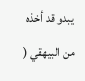يبدو قد أخذه من البيهقي (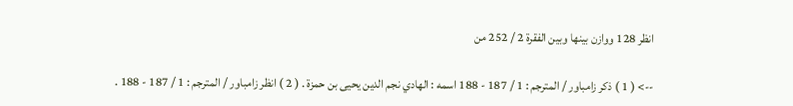انظر 128 ووازن بينها وبين الفقرة 2 / 252 من

--> ( 1 ) ذكر زامباور / المترجم : 1 / 187 - 188 اسمه : الهادي نجم الدين يحيى بن حمزة . ( 2 ) انظر زامباور / المترجم : 1 / 187 - 188 .